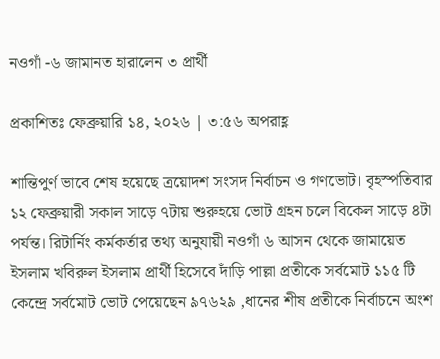নওগাঁ -৬ জামানত হারালেন ৩ প্রার্থী

প্রকাশিতঃ ফেব্রুয়ারি ১৪, ২০২৬ | ৩:৫৬ অপরাহ্ণ

শান্তিপুর্ণ ভাবে শেষ হয়েছে ত্রয়োদশ সংসদ নির্বাচন ও গণভোট। বৃহস্পতিবার ১২ ফেব্রুয়ারী সকাল সাড়ে ৭টায় শুরুহয়ে ভোট গ্রহন চলে বিকেল সাড়ে ৪টা পর্যন্ত। রিটার্নিং কর্মকর্তার তথ্য অনুযায়ী নওগাঁ ৬ আসন থেকে জামায়েত ইসলাম খবিরুল ইসলাম প্রার্থী হিসেবে দাঁড়ি পাল্লা প্রতীকে সর্বমোট ১১৫ টি কেন্দ্রে সর্বমোট ভোট পেয়েছেন ৯৭৬২৯ ,ধানের শীষ প্রতীকে নির্বাচনে অংশ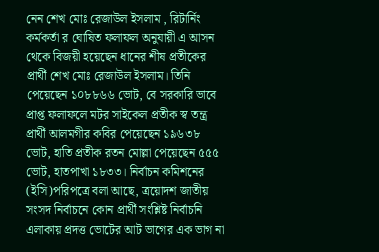নেন শেখ মোঃ রেজাউল ইসলাম , রিটার্নিং কর্মকর্তা র ঘোষিত ফলাফল অনুযায়ী এ আসন থেকে বিজয়ী হয়েছেন ধানের শীষ প্রতীকের প্রার্থী শেখ মোঃ রেজাউল ইসলাম। তিনি পেয়েছেন ১০৮৮৬৬ ভোট, বে সরকারি ভাবে প্রাপ্ত ফলাফলে মটর সাইকেল প্রতীক স্ব তন্ত্র প্রার্থী আলমগীর কবির পেয়েছেন ১৯৬৩৮ ভোট, হাতি প্রতীক রতন মোল্লা পেয়েছেন ৫৫৫ ভোট, হাতপাখা ১৮৩৩। নির্বাচন কমিশনের (ইসি)পরিপত্রে বলা আছে, ত্রয়োদশ জাতীয় সংসদ নির্বাচনে কোন প্রার্থী সংশ্লিষ্ট নির্বাচনি এলাকায় প্রদত্ত ভোটের আট ভাগের এক ভাগ না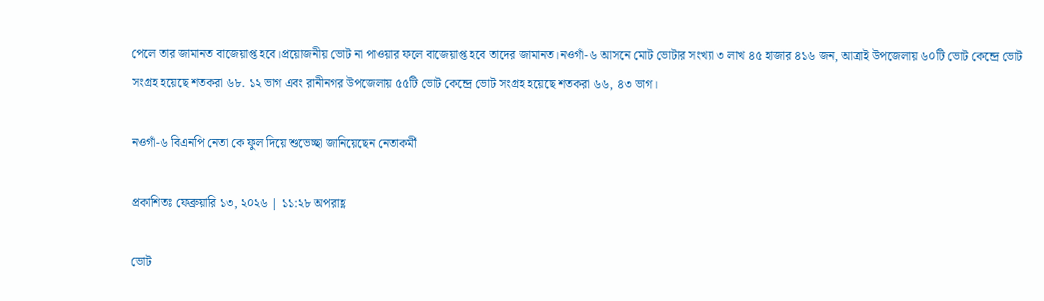পেলে তার জামানত বাজেয়াপ্ত হবে।প্রয়োজনীয় ভোট না পাওয়ার ফলে বাজেয়াপ্ত হবে তাদের জামানত।নওগাঁ-৬ আসনে মোট ভোটার সংখ্যা ৩ লাখ ৪৫ হাজার ৪১৬ জন, আত্রাই উপজেলায় ৬০টি ভোট কেন্দ্রে ভোট সংগ্রহ হয়েছে শতকরা ৬৮. ১২ ভাগ এবং রানীনগর উপজেলায় ৫৫টি ভোট কেন্দ্রে ভোট সংগ্রহ হয়েছে শতকরা ৬৬, ৪৩ ভাগ।

নওগাঁ-৬ বিএনপি নেতা কে ফুল দিয়ে শুভেচ্ছা জানিয়েছেন নেতাকর্মী

প্রকাশিতঃ ফেব্রুয়ারি ১৩, ২০২৬ | ১১:২৮ অপরাহ্ণ

ভোট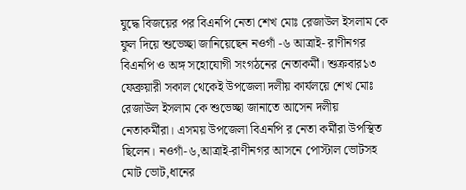যুদ্ধে বিজয়ের পর বিএনপি নেতা শেখ মোঃ রেজাউল ইসলাম কে ফুল দিয়ে শুভেচ্ছা জানিয়েছেন নওগাঁ -৬ আত্রাই- রাণীনগর বিএনপি ও অঙ্গ সহোযোগী সংগঠনের নেতাকর্মী। শুক্রবার১৩ ফেব্রুয়ারী সকাল থেকেই উপজেলা দলীয় কার্যলয়ে শেখ মোঃ রেজাউল ইসলাম কে শুভেচ্ছা জানাতে আসেন দলীয় নেতাকর্মীরা। এসময় উপজেলা বিএনপি র নেতা কর্মীরা উপস্থিত ছিলেন। নওগাঁ-৬,আত্রাই-রাণীনগর আসনে পোস্টাল ভোটসহ মোট ভোট,ধানের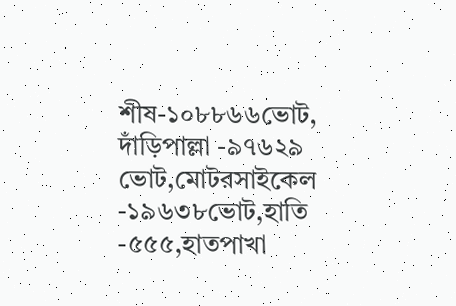শীষ-১০৮৮৬৬ভোট, দাঁড়িপাল্লা -৯৭৬২৯ ভোট,মোটরসাইকেল -১৯৬৩৮ভোট,হাতি -৫৫৫,হাতপাখা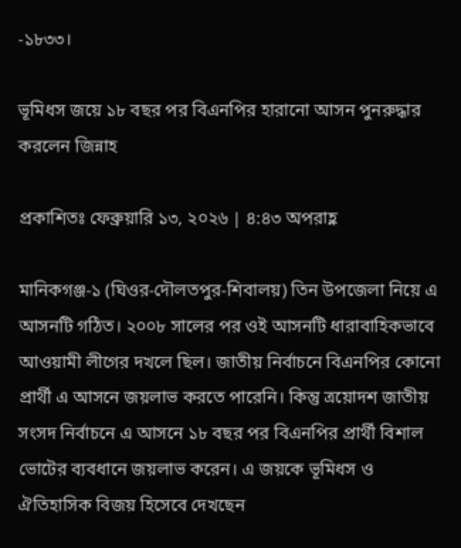-১৮৩৩।

ভূমিধস জয়ে ১৮ বছর পর বিএনপির হারানো আসন পুনরুদ্ধার করলেন জিন্নাহ

প্রকাশিতঃ ফেব্রুয়ারি ১৩, ২০২৬ | ৪:৪৩ অপরাহ্ণ

মানিকগঞ্জ-১ (ঘিওর-দৌলতপুর-শিবালয়) তিন উপজেলা নিয়ে এ আসনটি গঠিত। ২০০৮ সালের পর ওই আসনটি ধারাবাহিকভাবে আওয়ামী লীগের দখলে ছিল। জাতীয় নির্বাচনে বিএনপির কোনো প্রার্থী এ আসনে জয়লাভ করতে পারেনি। কিন্তু ত্রয়োদশ জাতীয় সংসদ নির্বাচনে এ আসনে ১৮ বছর পর বিএনপির প্রার্থী বিশাল ভোটের ব্যবধানে জয়লাভ করেন। এ জয়কে ভূমিধস ও ঐতিহাসিক বিজয় হিসেবে দেখছেন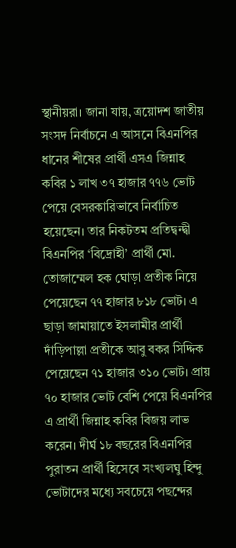স্থানীয়রা। জানা যায়, ত্রয়োদশ জাতীয় সংসদ নির্বাচনে এ আসনে বিএনপির ধানের শীষের প্রার্থী এসএ জিন্নাহ কবির ১ লাখ ৩৭ হাজার ৭৭৬ ভোট পেয়ে বেসরকারিভাবে নির্বাচিত হয়েছেন। তার নিকটতম প্রতিদ্বন্দ্বী বিএনপির ‘বিদ্রোহী’ প্রার্থী মো. তোজাম্মেল হক ঘোড়া প্রতীক নিয়ে পেয়েছেন ৭৭ হাজার ৮১৮ ভোট। এ ছাড়া জামায়াতে ইসলামীর প্রার্থী দাঁড়িপাল্লা প্রতীকে আবু বকর সিদ্দিক পেয়েছেন ৭১ হাজার ৩১০ ভোট। প্রায় ৭০ হাজার ভোট বেশি পেয়ে বিএনপির এ প্রার্থী জিন্নাহ কবির বিজয় লাভ করেন। দীর্ঘ ১৮ বছরের বিএনপির পুরাতন প্রার্থী হিসেবে সংখ্যলঘু হিন্দু ভোটাদের মধ্যে সবচেয়ে পছন্দের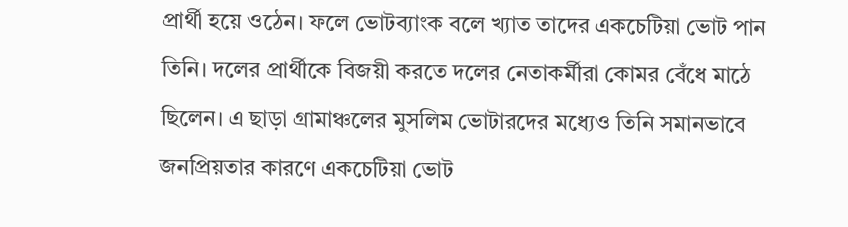প্রার্থী হয়ে ওঠেন। ফলে ভোটব্যাংক বলে খ্যাত তাদের একচেটিয়া ভোট পান তিনি। দলের প্রার্থীকে বিজয়ী করতে দলের নেতাকর্মীরা কোমর বেঁধে মাঠে ছিলেন। এ ছাড়া গ্রামাঞ্চলের মুসলিম ভোটারদের মধ্যেও তিনি সমানভাবে জনপ্রিয়তার কারণে একচেটিয়া ভোট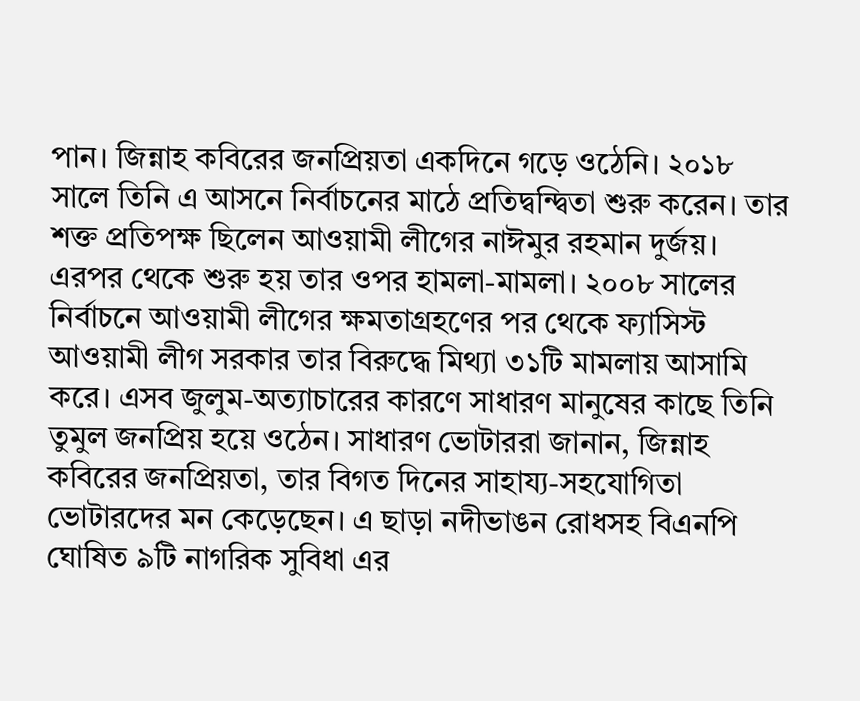পান। জিন্নাহ কবিরের জনপ্রিয়তা একদিনে গড়ে ওঠেনি। ২০১৮ সালে তিনি এ আসনে নির্বাচনের মাঠে প্রতিদ্বন্দ্বিতা শুরু করেন। তার শক্ত প্রতিপক্ষ ছিলেন আওয়ামী লীগের নাঈমুর রহমান দুর্জয়। এরপর থেকে শুরু হয় তার ওপর হামলা-মামলা। ২০০৮ সালের নির্বাচনে আওয়ামী লীগের ক্ষমতাগ্রহণের পর থেকে ফ্যাসিস্ট আওয়ামী লীগ সরকার তার বিরুদ্ধে মিথ্যা ৩১টি মামলায় আসামি করে। এসব জুলুম-অত্যাচারের কারণে সাধারণ মানুষের কাছে তিনি তুমুল জনপ্রিয় হয়ে ওঠেন। সাধারণ ভোটাররা জানান, জিন্নাহ কবিরের জনপ্রিয়তা, তার বিগত দিনের সাহায্য-সহযোগিতা ভোটারদের মন কেড়েছেন। এ ছাড়া নদীভাঙন রোধসহ বিএনপি ঘোষিত ৯টি নাগরিক সুবিধা এর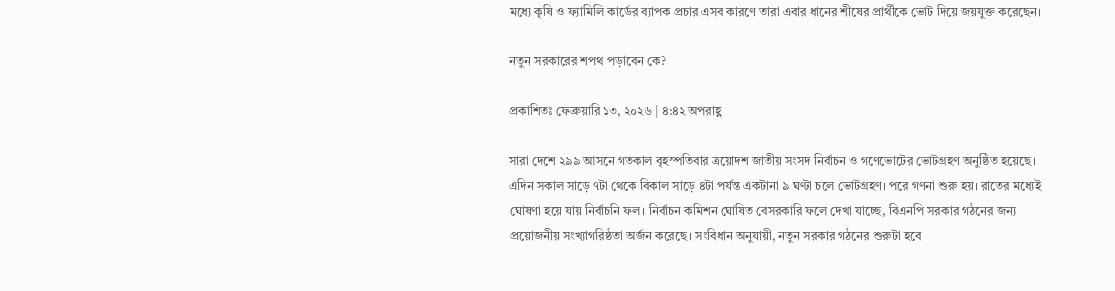মধ্যে কৃষি ও ফ্যামিলি কার্ডের ব্যাপক প্রচার এসব কারণে তারা এবার ধানের শীষের প্রার্থীকে ভোট দিয়ে জয়যুক্ত করেছেন।

নতুন সরকারের শপথ পড়াবেন কে?

প্রকাশিতঃ ফেব্রুয়ারি ১৩, ২০২৬ | ৪:৪২ অপরাহ্ণ

সারা দেশে ২৯৯ আসনে গতকাল বৃহস্পতিবার ত্রয়োদশ জাতীয় সংসদ নির্বাচন ও গণেভোটের ভোটগ্রহণ অনুষ্ঠিত হয়েছে। এদিন সকাল সাড়ে ৭টা থেকে বিকাল সাড়ে ৪টা পর্যন্ত একটানা ৯ ঘণ্টা চলে ভোটগ্রহণ। পরে গণনা শুরু হয়। রাতের মধ্যেই ঘোষণা হয়ে যায় নির্বাচনি ফল। নির্বাচন কমিশন ঘোষিত বেসরকারি ফলে দেখা যাচ্ছে, বিএনপি সরকার গঠনের জন্য প্রয়োজনীয় সংখ্যাগরিষ্ঠতা অর্জন করেছে। সংবিধান অনুযায়ী, নতুন সরকার গঠনের শুরুটা হবে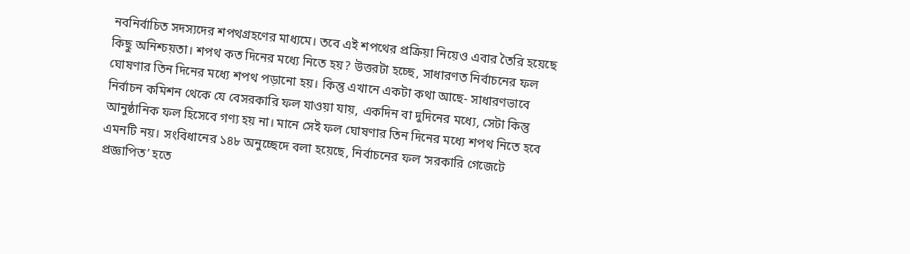নবনির্বাচিত সদস্যদের শপথগ্রহণের মাধ্যমে। তবে এই শপথের প্রক্রিয়া নিয়েও এবার তৈরি হয়েছে কিছু অনিশ্চয়তা। শপথ কত দিনের মধ্যে নিতে হয়? উত্তরটা হচ্ছে, সাধারণত নির্বাচনের ফল ঘোষণার তিন দিনের মধ্যে শপথ পড়ানো হয়। কিন্তু এখানে একটা কথা আছে- সাধারণভাবে নির্বাচন কমিশন থেকে যে বেসরকারি ফল যাওয়া যায়, একদিন বা দুদিনের মধ্যে, সেটা কিন্তু আনুষ্ঠানিক ফল হিসেবে গণ্য হয় না। মানে সেই ফল ঘোষণার তিন দিনের মধ্যে শপথ নিতে হবে এমনটি নয়। সংবিধানের ১৪৮ অনুচ্ছেদে বলা হয়েছে, নির্বাচনের ফল ‘সরকারি গেজেটে প্রজ্ঞাপিত’ হতে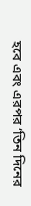হবে এবং এরপর ‘তিন দিনের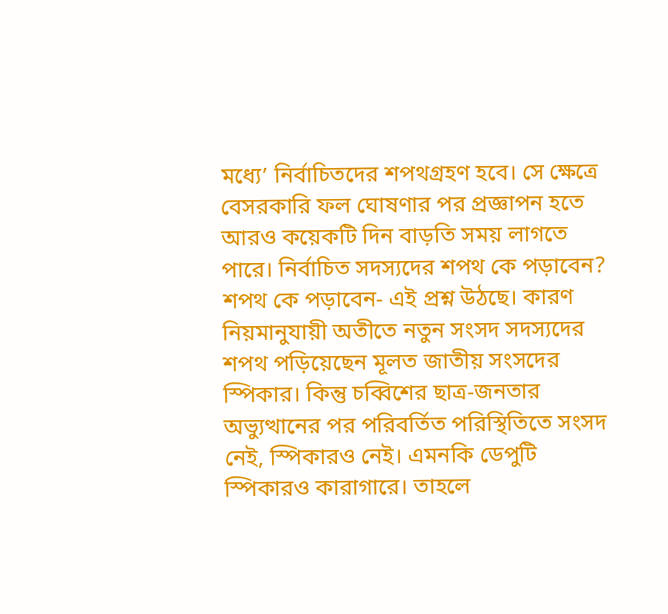মধ্যে’ নির্বাচিতদের শপথগ্রহণ হবে। সে ক্ষেত্রে বেসরকারি ফল ঘোষণার পর প্রজ্ঞাপন হতে আরও কয়েকটি দিন বাড়তি সময় লাগতে পারে। নির্বাচিত সদস্যদের শপথ কে পড়াবেন? শপথ কে পড়াবেন- এই প্রশ্ন উঠছে। কারণ নিয়মানুযায়ী অতীতে নতুন সংসদ সদস্যদের শপথ পড়িয়েছেন মূলত জাতীয় সংসদের স্পিকার। কিন্তু চব্বিশের ছাত্র-জনতার অভ্যুত্থানের পর পরিবর্তিত পরিস্থিতিতে সংসদ নেই, স্পিকারও নেই। এমনকি ডেপুটি স্পিকারও কারাগারে। তাহলে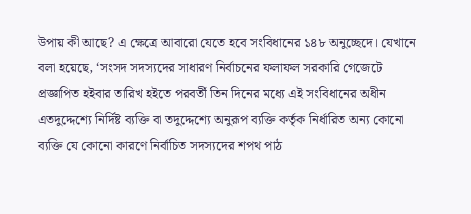উপায় কী আছে? এ ক্ষেত্রে আবারো যেতে হবে সংবিধানের ১৪৮ অনুচ্ছেদে। যেখানে বলা হয়েছে, ‘সংসদ সদস্যদের সাধারণ নির্বাচনের ফলাফল সরকারি গেজেটে প্রজ্ঞাপিত হইবার তারিখ হইতে পরবর্তী তিন দিনের মধ্যে এই সংবিধানের অধীন এতদুদ্দেশ্যে নির্দিষ্ট ব্যক্তি বা তদুদ্দেশ্যে অনুরূপ ব্যক্তি কর্তৃক নির্ধারিত অন্য কোনো ব্যক্তি যে কোনো কারণে নির্বাচিত সদস্যদের শপথ পাঠ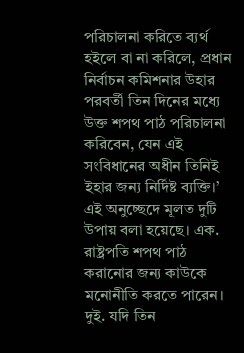পরিচালনা করিতে ব্যর্থ হইলে বা না করিলে, প্রধান নির্বাচন কমিশনার উহার পরবর্তী তিন দিনের মধ্যে উক্ত শপথ পাঠ পরিচালনা করিবেন, যেন এই সংবিধানের অধীন তিনিই ইহার জন্য নির্দিষ্ট ব্যক্তি।’ এই অনুচ্ছেদে মূলত দুটি উপায় বলা হয়েছে। এক. রাষ্ট্রপতি শপথ পাঠ করানোর জন্য কাউকে মনোনীতি করতে পারেন। দুই. যদি তিন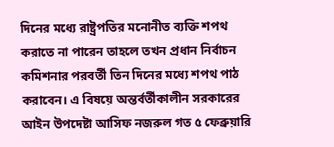দিনের মধ্যে রাষ্ট্রপতির মনোনীত ব্যক্তি শপথ করাতে না পারেন তাহলে তখন প্রধান নির্বাচন কমিশনার পরবর্তী তিন দিনের মধ্যে শপথ পাঠ করাবেন। এ বিষয়ে অন্তর্বর্তীকালীন সরকারের আইন উপদেষ্টা আসিফ নজরুল গত ৫ ফেব্রুয়ারি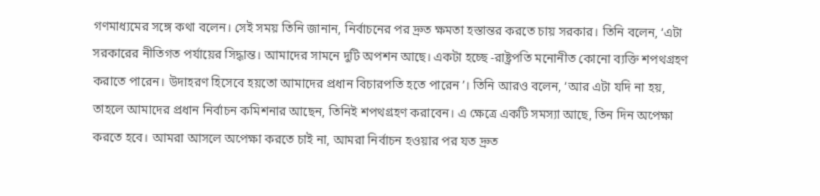গণমাধ্যমের সঙ্গে কথা বলেন। সেই সময় তিনি জানান, নির্বাচনের পর দ্রুত ক্ষমতা হস্তান্তর করতে চায় সরকার। তিনি বলেন, ‘এটা সরকারের নীতিগত পর্যায়ের সিদ্ধান্ত। আমাদের সামনে দুটি অপশন আছে। একটা হচ্ছে -রাষ্ট্রপতি মনোনীত কোনো ব্যক্তি শপথগ্রহণ করাতে পারেন। উদাহরণ হিসেবে হয়তো আমাদের প্রধান বিচারপতি হতে পারেন’। তিনি আরও বলেন, ‘আর এটা যদি না হয়, তাহলে আমাদের প্রধান নির্বাচন কমিশনার আছেন, তিনিই শপথগ্রহণ করাবেন। এ ক্ষেত্রে একটি সমস্যা আছে, তিন দিন অপেক্ষা করতে হবে। আমরা আসলে অপেক্ষা করতে চাই না, আমরা নির্বাচন হওয়ার পর যত দ্রুত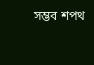সম্ভব শপথ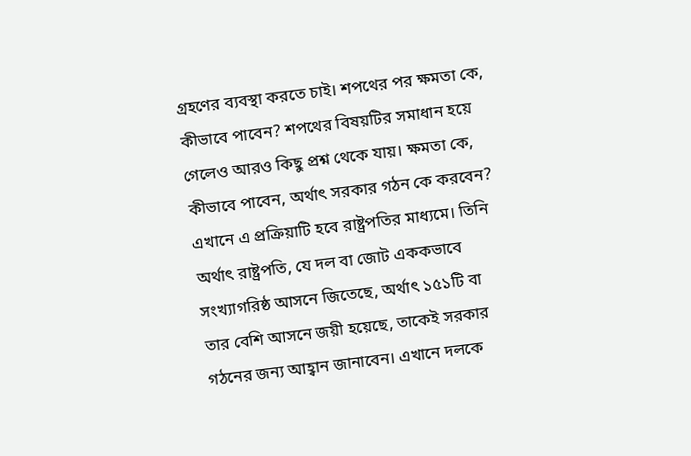গ্রহণের ব্যবস্থা করতে চাই। শপথের পর ক্ষমতা কে, কীভাবে পাবেন? শপথের বিষয়টির সমাধান হয়ে গেলেও আরও কিছু প্রশ্ন থেকে যায়। ক্ষমতা কে, কীভাবে পাবেন, অর্থাৎ সরকার গঠন কে করবেন? এখানে এ প্রক্রিয়াটি হবে রাষ্ট্রপতির মাধ্যমে। তিনি অর্থাৎ রাষ্ট্রপতি, যে দল বা জোট এককভাবে সংখ্যাগরিষ্ঠ আসনে জিতেছে, অর্থাৎ ১৫১টি বা তার বেশি আসনে জয়ী হয়েছে, তাকেই সরকার গঠনের জন্য আহ্বান জানাবেন। এখানে দলকে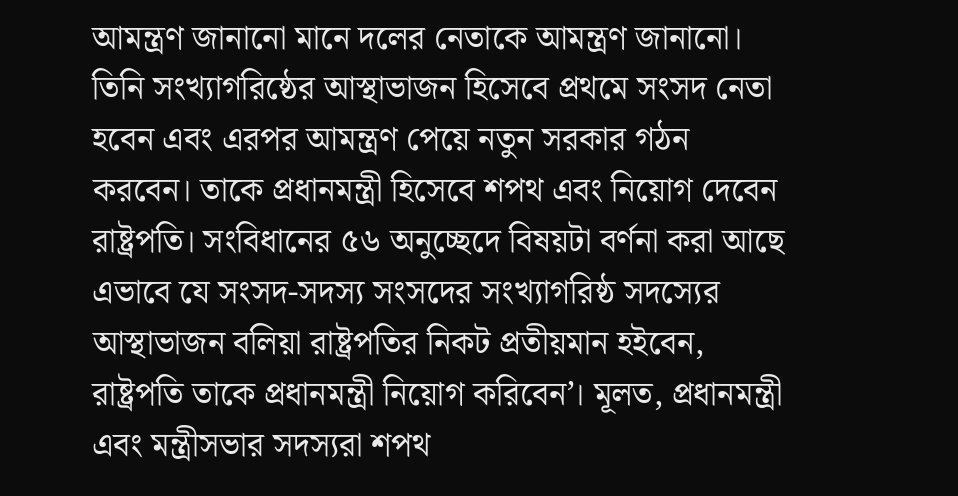আমন্ত্রণ জানানো মানে দলের নেতাকে আমন্ত্রণ জানানো। তিনি সংখ্যাগরিষ্ঠের আস্থাভাজন হিসেবে প্রথমে সংসদ নেতা হবেন এবং এরপর আমন্ত্রণ পেয়ে নতুন সরকার গঠন করবেন। তাকে প্রধানমন্ত্রী হিসেবে শপথ এবং নিয়োগ দেবেন রাষ্ট্রপতি। সংবিধানের ৫৬ অনুচ্ছেদে বিষয়টা বর্ণনা করা আছে এভাবে ‌যে সংসদ-সদস্য সংসদের সংখ্যাগরিষ্ঠ সদস্যের আস্থাভাজন বলিয়া রাষ্ট্রপতির নিকট প্রতীয়মান হইবেন, রাষ্ট্রপতি তাকে প্রধানমন্ত্রী নিয়োগ করিবেন’। মূলত, প্রধানমন্ত্রী এবং মন্ত্রীসভার সদস্যরা শপথ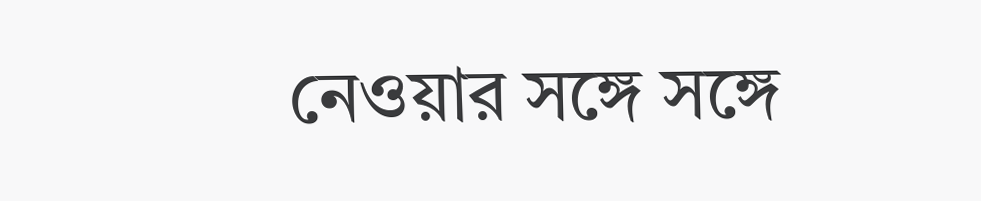নেওয়ার সঙ্গে সঙ্গে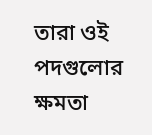তারা ওই পদগুলোর ক্ষমতা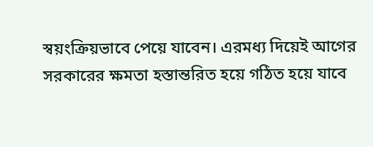স্বয়ংক্রিয়ভাবে পেয়ে যাবেন। এরমধ্য দিয়েই আগের সরকারের ক্ষমতা হস্তান্তরিত হয়ে গঠিত হয়ে যাবে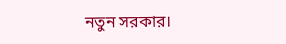নতুন সরকার।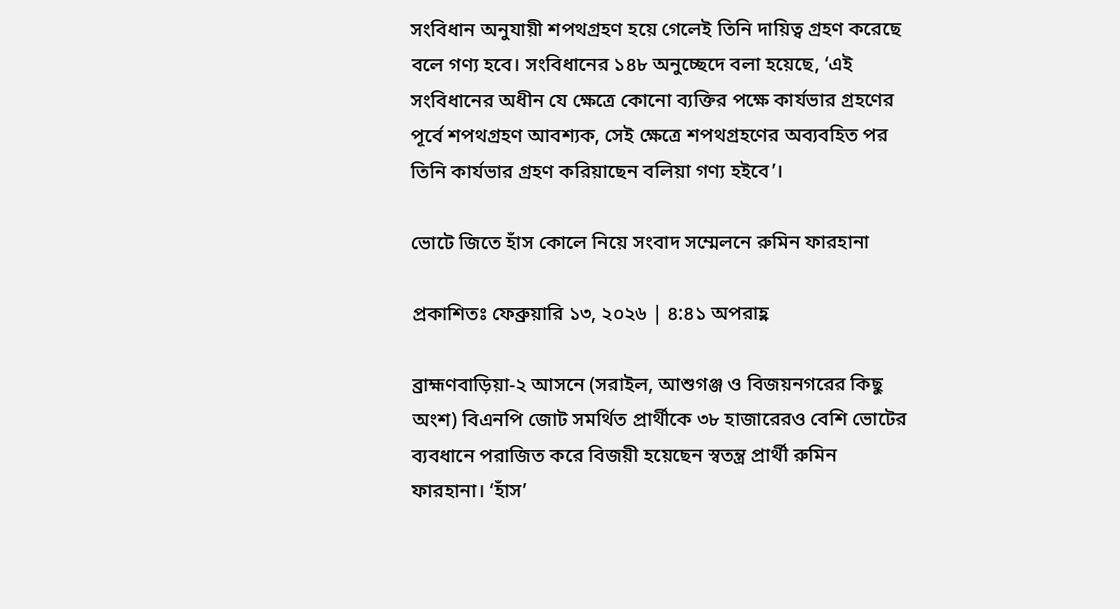সংবিধান অনুযায়ী শপথগ্রহণ হয়ে গেলেই তিনি দায়িত্ব গ্রহণ করেছে বলে গণ্য হবে। সংবিধানের ১৪৮ অনুচ্ছেদে বলা হয়েছে, ‘এই সংবিধানের অধীন যে ক্ষেত্রে কোনো ব্যক্তির পক্ষে কার্যভার গ্রহণের পূর্বে শপথগ্রহণ আবশ্যক, সেই ক্ষেত্রে শপথগ্রহণের অব্যবহিত পর তিনি কার্যভার গ্রহণ করিয়াছেন বলিয়া গণ্য হইবে’।

ভোটে জিতে হাঁস কোলে নিয়ে সংবাদ সম্মেলনে রুমিন ফারহানা

প্রকাশিতঃ ফেব্রুয়ারি ১৩, ২০২৬ | ৪:৪১ অপরাহ্ণ

ব্রাহ্মণবাড়িয়া-২ আসনে (সরাইল, আশুগঞ্জ ও বিজয়নগরের কিছু অংশ) বিএনপি জোট সমর্থিত প্রার্থীকে ৩৮ হাজারেরও বেশি ভোটের ব্যবধানে পরাজিত করে বিজয়ী হয়েছেন স্বতন্ত্র প্রার্থী রুমিন ফারহানা। ‘হাঁস’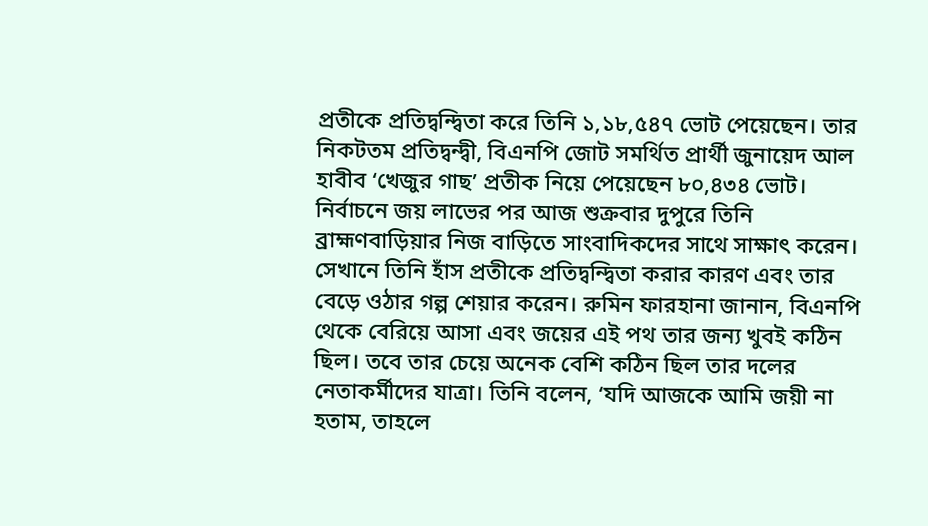প্রতীকে প্রতিদ্বন্দ্বিতা করে তিনি ১,১৮,৫৪৭ ভোট পেয়েছেন। তার নিকটতম প্রতিদ্বন্দ্বী, বিএনপি জোট সমর্থিত প্রার্থী জুনায়েদ আল হাবীব ‘খেজুর গাছ’ প্রতীক নিয়ে পেয়েছেন ৮০,৪৩৪ ভোট। নির্বাচনে জয় লাভের পর আজ শুক্রবার দুপুরে তিনি ব্রাহ্মণবাড়িয়ার নিজ বাড়িতে সাংবাদিকদের সাথে সাক্ষাৎ করেন। সেখানে তিনি হাঁস প্রতীকে প্রতিদ্বন্দ্বিতা করার কারণ এবং তার বেড়ে ওঠার গল্প শেয়ার করেন। রুমিন ফারহানা জানান, বিএনপি থেকে বেরিয়ে আসা এবং জয়ের এই পথ তার জন্য খুবই কঠিন ছিল। তবে তার চেয়ে অনেক বেশি কঠিন ছিল তার দলের নেতাকর্মীদের যাত্রা। তিনি বলেন, ‘যদি আজকে আমি জয়ী না হতাম, তাহলে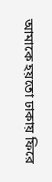আমাকে হয়তো ঢাকায় ফিরে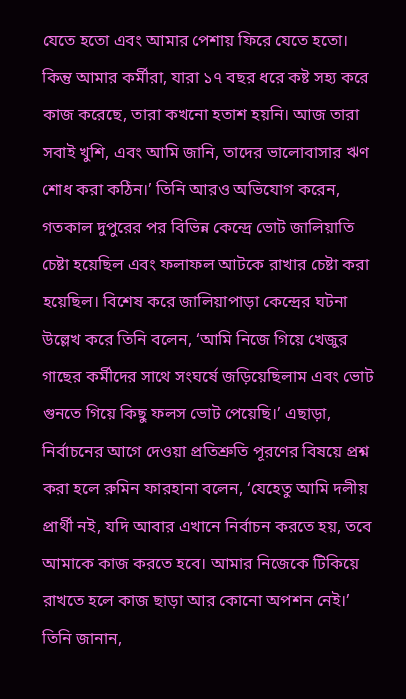যেতে হতো এবং আমার পেশায় ফিরে যেতে হতো। কিন্তু আমার কর্মীরা, যারা ১৭ বছর ধরে কষ্ট সহ্য করে কাজ করেছে, তারা কখনো হতাশ হয়নি। আজ তারা সবাই খুশি, এবং আমি জানি, তাদের ভালোবাসার ঋণ শোধ করা কঠিন।’ তিনি আরও অভিযোগ করেন, গতকাল দুপুরের পর বিভিন্ন কেন্দ্রে ভোট জালিয়াতি চেষ্টা হয়েছিল এবং ফলাফল আটকে রাখার চেষ্টা করা হয়েছিল। বিশেষ করে জালিয়াপাড়া কেন্দ্রের ঘটনা উল্লেখ করে তিনি বলেন, ‘আমি নিজে গিয়ে খেজুর গাছের কর্মীদের সাথে সংঘর্ষে জড়িয়েছিলাম এবং ভোট গুনতে গিয়ে কিছু ফলস ভোট পেয়েছি।’ এছাড়া, নির্বাচনের আগে দেওয়া প্রতিশ্রুতি পূরণের বিষয়ে প্রশ্ন করা হলে রুমিন ফারহানা বলেন, ‘যেহেতু আমি দলীয় প্রার্থী নই, যদি আবার এখানে নির্বাচন করতে হয়, তবে আমাকে কাজ করতে হবে। আমার নিজেকে টিকিয়ে রাখতে হলে কাজ ছাড়া আর কোনো অপশন নেই।’ তিনি জানান,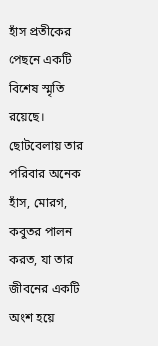হাঁস প্রতীকের পেছনে একটি বিশেষ স্মৃতি রয়েছে। ছোটবেলায় তার পরিবার অনেক হাঁস, মোরগ, কবুতর পালন করত, যা তার জীবনের একটি অংশ হয়ে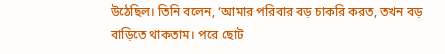উঠেছিল। তিনি বলেন, ‘আমার পরিবার বড় চাকরি করত, তখন বড় বাড়িতে থাকতাম। পরে ছোট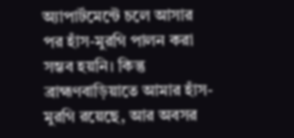অ্যাপার্টমেন্টে চলে আসার পর হাঁস-মুরগি পালন করা সম্ভব হয়নি। কিন্তু ব্রাহ্মণবাড়িয়াতে আমার হাঁস-মুরগি রয়েছে, আর অবসর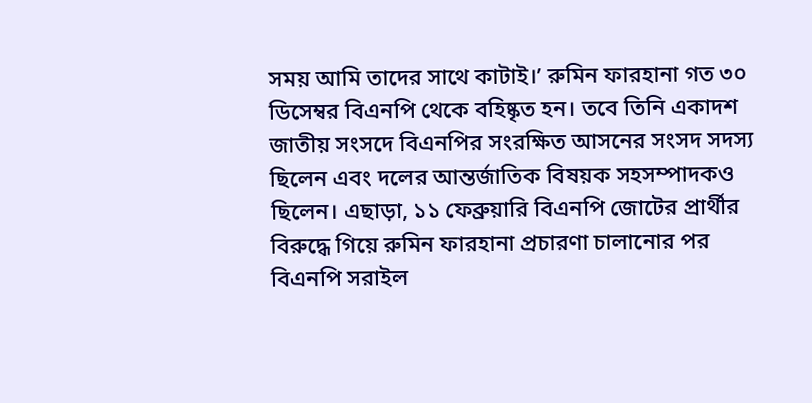সময় আমি তাদের সাথে কাটাই।’ রুমিন ফারহানা গত ৩০ ডিসেম্বর বিএনপি থেকে বহিষ্কৃত হন। তবে তিনি একাদশ জাতীয় সংসদে বিএনপির সংরক্ষিত আসনের সংসদ সদস্য ছিলেন এবং দলের আন্তর্জাতিক বিষয়ক সহসম্পাদকও ছিলেন। এছাড়া, ১১ ফেব্রুয়ারি বিএনপি জোটের প্রার্থীর বিরুদ্ধে গিয়ে রুমিন ফারহানা প্রচারণা চালানোর পর বিএনপি সরাইল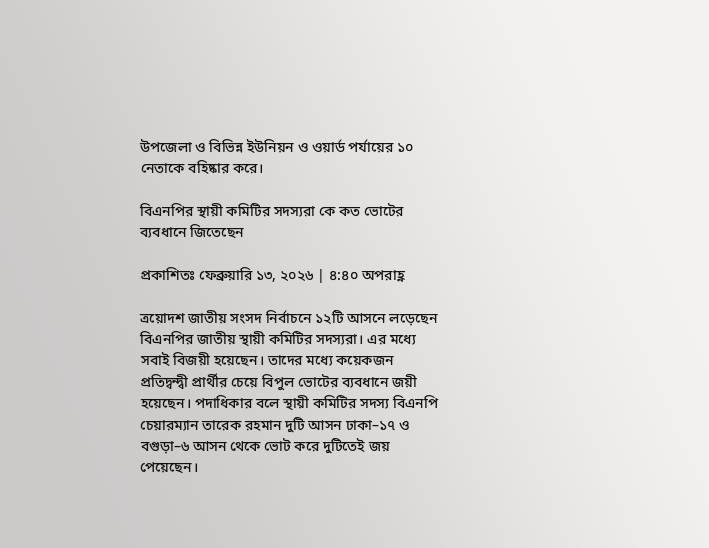উপজেলা ও বিভিন্ন ইউনিয়ন ও ওয়ার্ড পর্যায়ের ১০ নেতাকে বহিষ্কার করে।

বিএনপির স্থায়ী কমিটির সদস্যরা কে কত ভোটের ব্যবধানে জিতেছেন

প্রকাশিতঃ ফেব্রুয়ারি ১৩, ২০২৬ | ৪:৪০ অপরাহ্ণ

ত্রয়োদশ জাতীয় সংসদ নির্বাচনে ১২টি আসনে লড়েছেন বিএনপির জাতীয় স্থায়ী কমিটির সদস্যরা। এর মধ্যে সবাই বিজয়ী হয়েছেন। তাদের মধ্যে কয়েকজন প্রতিদ্বন্দ্বী প্রার্থীর চেয়ে বিপুল ভোটের ব্যবধানে জয়ী হয়েছেন। পদাধিকার বলে স্থায়ী কমিটির সদস্য বিএনপি চেয়ারম্যান তারেক রহমান দুটি আসন ঢাকা–১৭ ও বগুড়া–৬ আসন থেকে ভোট করে দুটিতেই জয় পেয়েছেন।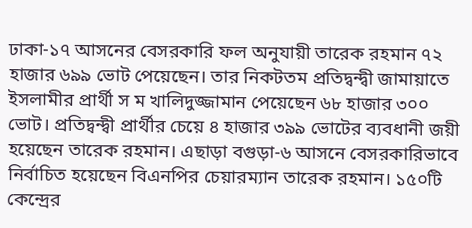ঢাকা-১৭ আসনের বেসরকারি ফল অনুযায়ী তারেক রহমান ৭২ হাজার ৬৯৯ ভোট পেয়েছেন। তার নিকটতম প্রতিদ্বন্দ্বী জামায়াতে ইসলামীর প্রার্থী স ম খালিদুজ্জামান পেয়েছেন ৬৮ হাজার ৩০০ ভোট। প্রতিদ্বন্দ্বী প্রার্থীর চেয়ে ৪ হাজার ৩৯৯ ভোটের ব্যবধানী জয়ী হয়েছেন তারেক রহমান। এছাড়া বগুড়া-৬ আসনে বেসরকারিভাবে নির্বাচিত হয়েছেন বিএনপির চেয়ারম্যান তারেক রহমান। ১৫০টি কেন্দ্রের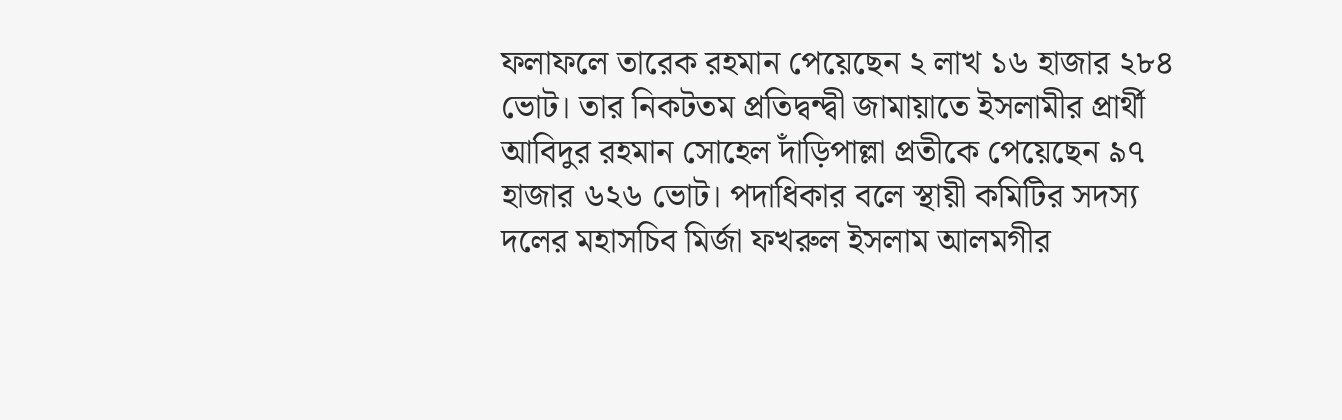ফলাফলে তারেক রহমান পেয়েছেন ২ লাখ ১৬ হাজার ২৮৪ ভোট। তার নিকটতম প্রতিদ্বন্দ্বী জামায়াতে ইসলামীর প্রার্থী আবিদুর রহমান সোহেল দাঁড়িপাল্লা প্রতীকে পেয়েছেন ৯৭ হাজার ৬২৬ ভোট। পদাধিকার বলে স্থায়ী কমিটির সদস্য দলের মহাসচিব মির্জা ফখরুল ইসলাম আলমগীর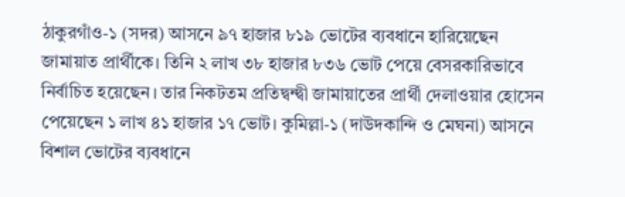ঠাকুরগাঁও-১ (সদর) আসনে ৯৭ হাজার ৮১৯ ভোটের ব্যবধানে হারিয়েছেন জামায়াত প্রার্থীকে। তিনি ২ লাখ ৩৮ হাজার ৮৩৬ ভোট পেয়ে বেসরকারিভাবে নির্বাচিত হয়েছেন। তার নিকটতম প্রতিদ্বন্দ্বী জামায়াতের প্রার্থী দেলাওয়ার হোসেন পেয়েছেন ১ লাখ ৪১ হাজার ১৭ ভোট। কুমিল্লা-১ (দাউদকান্দি ও মেঘনা) আসনে বিশাল ভোটের ব্যবধানে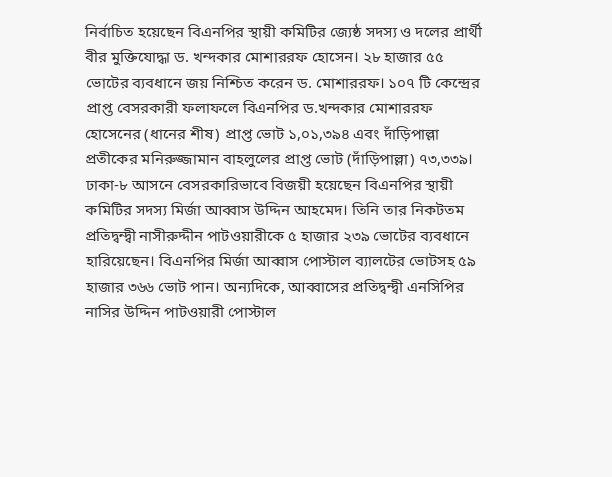নির্বাচিত হয়েছেন বিএনপির স্থায়ী কমিটির জ্যেষ্ঠ সদস্য ও দলের প্রার্থী বীর মুক্তিযোদ্ধা ড. খন্দকার মোশাররফ হোসেন। ২৮ হাজার ৫৫ ভোটের ব্যবধানে জয় নিশ্চিত করেন ড. মোশাররফ। ১০৭ টি কেন্দ্রের প্রাপ্ত বেসরকারী ফলাফলে বিএনপির ড.খন্দকার মোশাররফ হোসেনের (ধানের শীষ) প্রাপ্ত ভোট ১,০১,৩৯৪ এবং দাঁড়িপাল্লা প্রতীকের মনিরুজ্জামান বাহলুলের প্রাপ্ত ভোট (দাঁড়িপাল্লা) ৭৩,৩৩৯। ঢাকা-৮ আসনে বেসরকারিভাবে বিজয়ী হয়েছেন বিএনপির স্থায়ী কমিটির সদস্য মির্জা আব্বাস উদ্দিন আহমেদ। তিনি তার নিকটতম প্রতিদ্বন্দ্বী নাসীরুদ্দীন পাটওয়ারীকে ৫ হাজার ২৩৯ ভোটের ব্যবধানে হারিয়েছেন। বিএনপির মির্জা আব্বাস পোস্টাল ব্যালটের ভোটসহ ৫৯ হাজার ৩৬৬ ভোট পান। অন্যদিকে, আব্বাসের প্রতিদ্বন্দ্বী এনসিপির নাসির উদ্দিন পাটওয়ারী পোস্টাল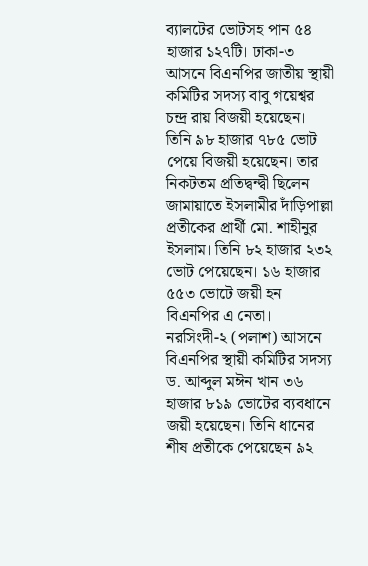ব্যালটের ভোটসহ পান ৫৪ হাজার ১২৭টি। ঢাকা-৩ আসনে বিএনপির জাতীয় স্থায়ী কমিটির সদস্য বাবু গয়েশ্বর চন্দ্র রায় বিজয়ী হয়েছেন। তিনি ৯৮ হাজার ৭৮৫ ভোট পেয়ে বিজয়ী হয়েছেন। তার নিকটতম প্রতিদ্বন্দ্বী ছিলেন জামায়াতে ইসলামীর দাঁড়িপাল্লা প্রতীকের প্রার্থী মো. শাহীনুর ইসলাম। তিনি ৮২ হাজার ২৩২ ভোট পেয়েছেন। ১৬ হাজার ৫৫৩ ভোটে জয়ী হন বিএনপির এ নেতা। নরসিংদী-২ (পলাশ) আসনে বিএনপির স্থায়ী কমিটির সদস্য ড. আব্দুল মঈন খান ৩৬ হাজার ৮১৯ ভোটের ব্যবধানে জয়ী হয়েছেন। তিনি ধানের শীষ প্রতীকে পেয়েছেন ৯২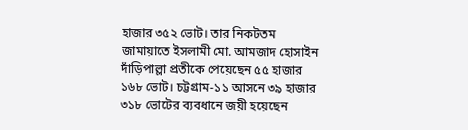হাজার ৩৫২ ভোট। তার নিকটতম জামায়াতে ইসলামী মো. আমজাদ হোসাইন দাঁড়িপাল্লা প্রতীকে পেয়েছেন ৫৫ হাজার ১৬৮ ভোট। চট্টগ্রাম-১১ আসনে ৩৯ হাজার ৩১৮ ভোটের ব্যবধানে জয়ী হয়েছেন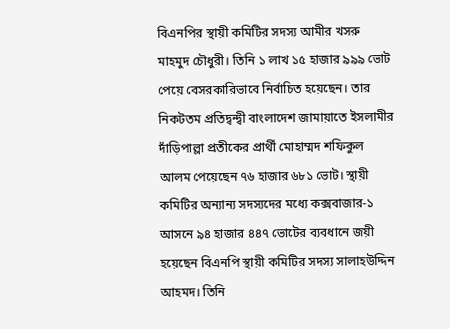বিএনপির স্থায়ী কমিটির সদস্য আমীর খসরু মাহমুদ চৌধুরী। তিনি ১ লাখ ১৫ হাজার ৯৯৯ ভোট পেয়ে বেসরকারিভাবে নির্বাচিত হয়েছেন। তার নিকটতম প্রতিদ্বন্দ্বী বাংলাদেশ জামায়াতে ইসলামীর দাঁড়িপাল্লা প্রতীকের প্রার্থী মোহাম্মদ শফিকুল আলম পেয়েছেন ৭৬ হাজার ৬৮১ ভোট। স্থায়ী কমিটির অন্যান্য সদস্যদের মধ্যে কক্সবাজার-১ আসনে ৯৪ হাজার ৪৪৭ ভোটের ব্যবধানে জয়ী হয়েছেন বিএনপি স্থায়ী কমিটির সদস্য সালাহউদ্দিন আহমদ। তিনি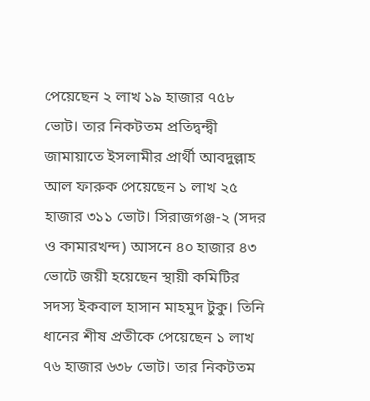পেয়েছেন ২ লাখ ১৯ হাজার ৭৫৮ ভোট। তার নিকটতম প্রতিদ্বন্দ্বী জামায়াতে ইসলামীর প্রার্থী আবদুল্লাহ আল ফারুক পেয়েছেন ১ লাখ ২৫ হাজার ৩১১ ভোট। সিরাজগঞ্জ-২ (সদর ও কামারখন্দ) আসনে ৪০ হাজার ৪৩ ভোটে জয়ী হয়েছেন স্থায়ী কমিটির সদস্য ইকবাল হাসান মাহমুদ টুকু। তিনি ধানের শীষ প্রতীকে পেয়েছেন ১ লাখ ৭৬ হাজার ৬৩৮ ভোট। তার নিকটতম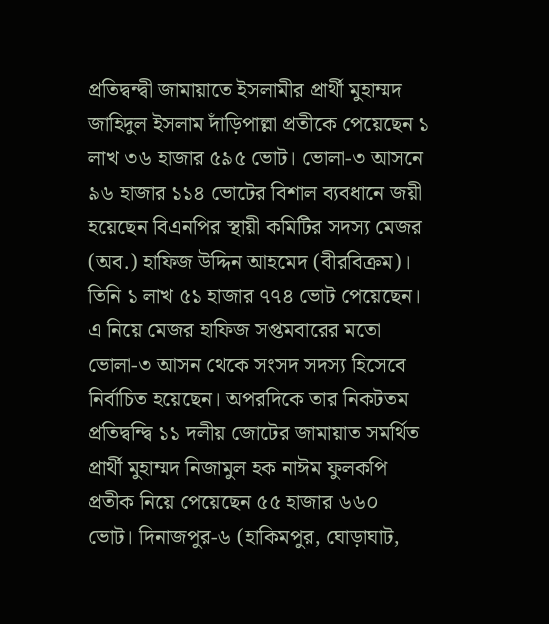প্রতিদ্বন্দ্বী জামায়াতে ইসলামীর প্রার্থী মুহাম্মদ জাহিদুল ইসলাম দাঁড়িপাল্লা প্রতীকে পেয়েছেন ১ লাখ ৩৬ হাজার ৫৯৫ ভোট। ভোলা-৩ আসনে ৯৬ হাজার ১১৪ ভোটের বিশাল ব্যবধানে জয়ী হয়েছেন বিএনপির স্থায়ী কমিটির সদস্য মেজর (অব.) হাফিজ উদ্দিন আহমেদ (বীরবিক্রম)। তিনি ১ লাখ ৫১ হাজার ৭৭৪ ভোট পেয়েছেন। এ নিয়ে মেজর হাফিজ সপ্তমবারের মতো ভোলা-৩ আসন থেকে সংসদ সদস্য হিসেবে নির্বাচিত হয়েছেন। অপরদিকে তার নিকটতম প্রতিদ্বন্দ্বি ১১ দলীয় জোটের জামায়াত সমর্থিত প্রার্থী মুহাম্মদ নিজামুল হক নাঈম ফুলকপি প্রতীক নিয়ে পেয়েছেন ৫৫ হাজার ৬৬০ ভোট। দিনাজপুর-৬ (হাকিমপুর, ঘোড়াঘাট,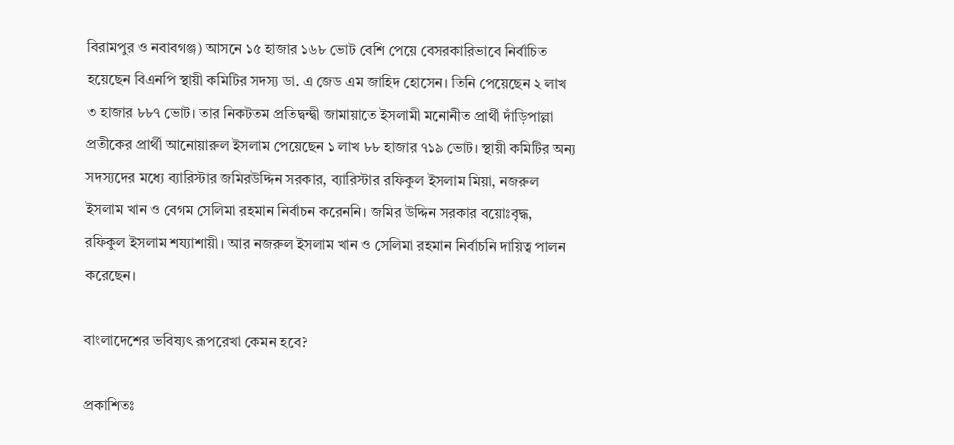বিরামপুর ও নবাবগঞ্জ) আসনে ১৫ হাজার ১৬৮ ভোট বেশি পেয়ে বেসরকারিভাবে নির্বাচিত হয়েছেন বিএনপি স্থায়ী কমিটির সদস্য ডা. এ জেড এম জাহিদ হোসেন। তিনি পেয়েছেন ২ লাখ ৩ হাজার ৮৮৭ ভোট। তার নিকটতম প্রতিদ্বন্দ্বী জামায়াতে ইসলামী মনোনীত প্রার্থী দাঁড়িপাল্লা প্রতীকের প্রার্থী আনোয়ারুল ইসলাম পেয়েছেন ১ লাখ ৮৮ হাজার ৭১৯ ভোট। স্থায়ী কমিটির অন্য সদস্যদের মধ্যে ব্যারিস্টার জমিরউদ্দিন সরকার, ব্যারিস্টার রফিকুল ইসলাম মিয়া, নজরুল ইসলাম খান ও বেগম সেলিমা রহমান নির্বাচন করেননি। জমির উদ্দিন সরকার বয়োঃবৃদ্ধ, রফিকুল ইসলাম শয্যাশায়ী। আর নজরুল ইসলাম খান ও সেলিমা রহমান নির্বাচনি দায়িত্ব পালন করেছেন।

বাংলাদেশের ভবিষ্যৎ রূপরেখা কেমন হবে?

প্রকাশিতঃ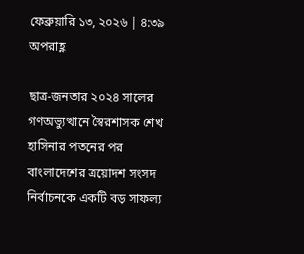ফেব্রুয়ারি ১৩, ২০২৬ | ৪:৩৯ অপরাহ্ণ

ছাত্র-জনতার ২০২৪ সালের গণঅভ্যুত্থানে স্বৈরশাসক শেখ হাসিনার পতনের পর বাংলাদেশের ত্রয়োদশ সংসদ নির্বাচনকে একটি বড় সাফল্য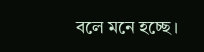বলে মনে হচ্ছে।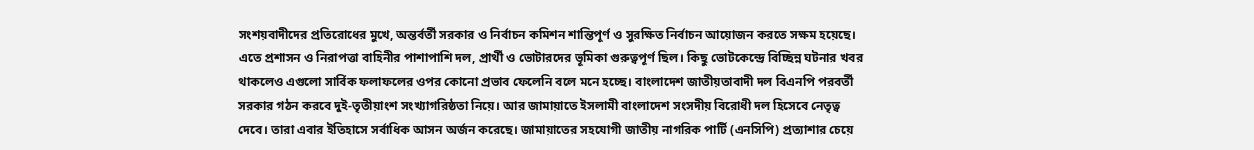সংশয়বাদীদের প্রতিরোধের মুখে, অন্তর্বর্তী সরকার ও নির্বাচন কমিশন শান্তিপূর্ণ ও সুরক্ষিত নির্বাচন আয়োজন করতে সক্ষম হয়েছে। এতে প্রশাসন ও নিরাপত্তা বাহিনীর পাশাপাশি দল, প্রার্থী ও ভোটারদের ভূমিকা গুরুত্বপূর্ণ ছিল। কিছু ভোটকেন্দ্রে বিচ্ছিন্ন ঘটনার খবর থাকলেও এগুলো সার্বিক ফলাফলের ওপর কোনো প্রভাব ফেলেনি বলে মনে হচ্ছে। বাংলাদেশ জাতীয়তাবাদী দল বিএনপি পরবর্তী সরকার গঠন করবে দুই-তৃতীয়াংশ সংখ্যাগরিষ্ঠতা নিয়ে। আর জামায়াতে ইসলামী বাংলাদেশ সংসদীয় বিরোধী দল হিসেবে নেতৃত্ব দেবে। তারা এবার ইতিহাসে সর্বাধিক আসন অর্জন করেছে। জামায়াতের সহযোগী জাতীয় নাগরিক পার্টি (এনসিপি) প্রত্যাশার চেয়ে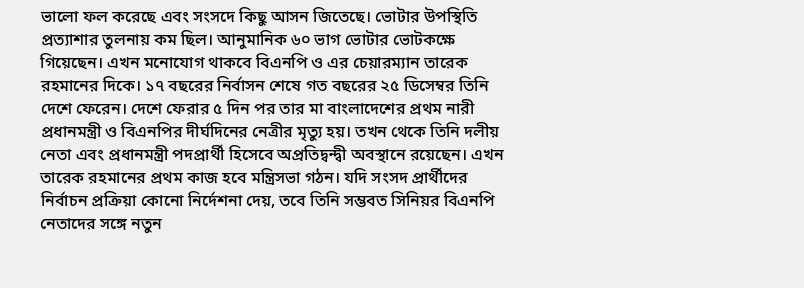ভালো ফল করেছে এবং সংসদে কিছু আসন জিতেছে। ভোটার উপস্থিতি প্রত্যাশার তুলনায় কম ছিল। আনুমানিক ৬০ ভাগ ভোটার ভোটকক্ষে গিয়েছেন। এখন মনোযোগ থাকবে বিএনপি ও এর চেয়ারম্যান তারেক রহমানের দিকে। ১৭ বছরের নির্বাসন শেষে গত বছরের ২৫ ডিসেম্বর তিনি দেশে ফেরেন। দেশে ফেরার ৫ দিন পর তার মা বাংলাদেশের প্রথম নারী প্রধানমন্ত্রী ও বিএনপির দীর্ঘদিনের নেত্রীর মৃত্যু হয়। তখন থেকে তিনি দলীয় নেতা এবং প্রধানমন্ত্রী পদপ্রার্থী হিসেবে অপ্রতিদ্বন্দ্বী অবস্থানে রয়েছেন। এখন তারেক রহমানের প্রথম কাজ হবে মন্ত্রিসভা গঠন। যদি সংসদ প্রার্থীদের নির্বাচন প্রক্রিয়া কোনো নির্দেশনা দেয়, তবে তিনি সম্ভবত সিনিয়র বিএনপি নেতাদের সঙ্গে নতুন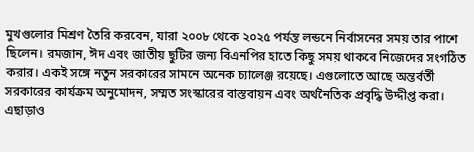মুখগুলোর মিশ্রণ তৈরি করবেন, যারা ২০০৮ থেকে ২০২৫ পর্যন্ত লন্ডনে নির্বাসনের সময় তার পাশে ছিলেন। রমজান, ঈদ এবং জাতীয় ছুটির জন্য বিএনপির হাতে কিছু সময় থাকবে নিজেদের সংগঠিত করার। একই সঙ্গে নতুন সরকারের সামনে অনেক চ্যালেঞ্জ রয়েছে। এগুলোতে আছে অন্তর্বর্তী সরকারের কার্যক্রম অনুমোদন, সম্মত সংস্কারের বাস্তবায়ন এবং অর্থনৈতিক প্রবৃদ্ধি উদ্দীপ্ত করা। এছাড়াও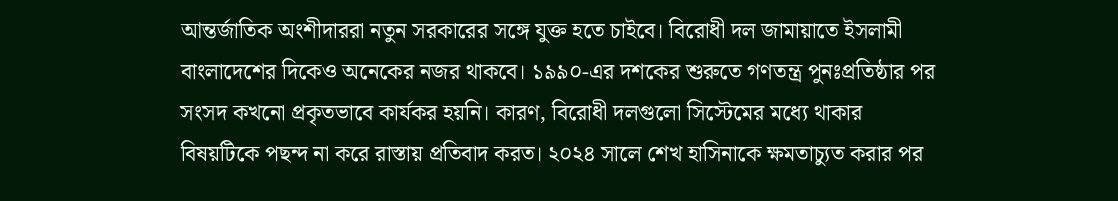আন্তর্জাতিক অংশীদাররা নতুন সরকারের সঙ্গে যুক্ত হতে চাইবে। বিরোধী দল জামায়াতে ইসলামী বাংলাদেশের দিকেও অনেকের নজর থাকবে। ১৯৯০-এর দশকের শুরুতে গণতন্ত্র পুনঃপ্রতিষ্ঠার পর সংসদ কখনো প্রকৃতভাবে কার্যকর হয়নি। কারণ, বিরোধী দলগুলো সিস্টেমের মধ্যে থাকার বিষয়টিকে পছন্দ না করে রাস্তায় প্রতিবাদ করত। ২০২৪ সালে শেখ হাসিনাকে ক্ষমতাচ্যুত করার পর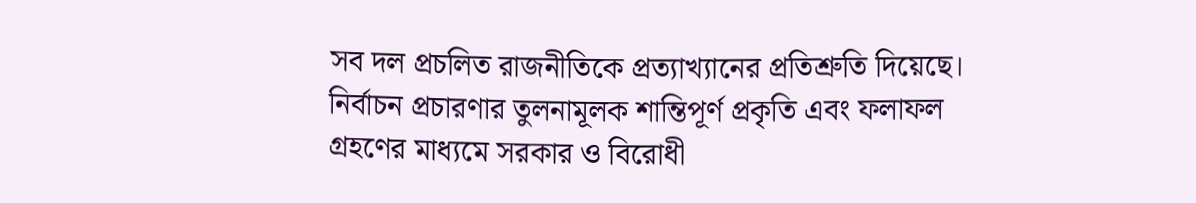সব দল প্রচলিত রাজনীতিকে প্রত্যাখ্যানের প্রতিশ্রুতি দিয়েছে। নির্বাচন প্রচারণার তুলনামূলক শান্তিপূর্ণ প্রকৃতি এবং ফলাফল গ্রহণের মাধ্যমে সরকার ও বিরোধী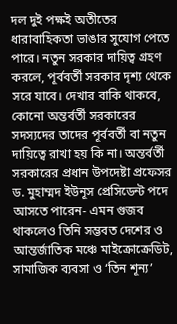দল দুই পক্ষই অতীতের ধারাবাহিকতা ভাঙার সুযোগ পেতে পারে। নতুন সরকার দায়িত্ব গ্রহণ করলে, পূর্ববর্তী সরকার দৃশ্য থেকে সরে যাবে। দেখার বাকি থাকবে, কোনো অন্তর্বর্তী সরকারের সদস্যদের তাদের পূর্ববর্তী বা নতুন দায়িত্বে রাখা হয় কি না। অন্তর্বর্তী সরকারের প্রধান উপদেষ্টা প্রফেসর ড. মুহাম্মদ ইউনূস প্রেসিডেন্ট পদে আসতে পারেন- এমন গুজব থাকলেও তিনি সম্ভবত দেশের ও আন্তর্জাতিক মঞ্চে মাইক্রোক্রেডিট, সামাজিক ব্যবসা ও ‘তিন শূন্য’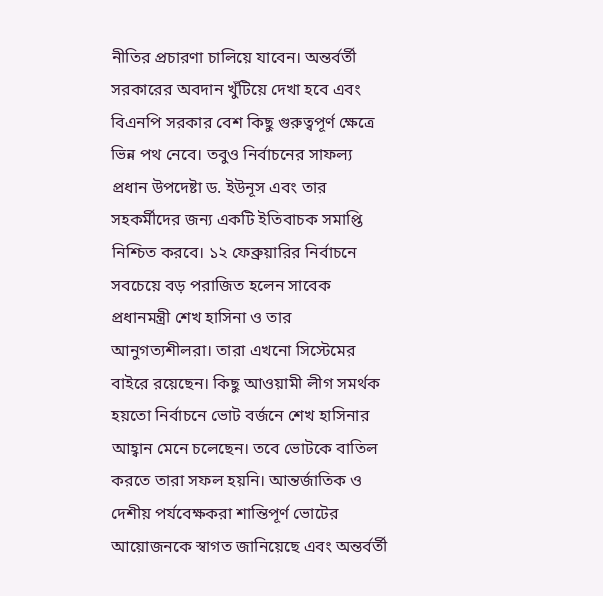নীতির প্রচারণা চালিয়ে যাবেন। অন্তর্বর্তী সরকারের অবদান খুঁটিয়ে দেখা হবে এবং বিএনপি সরকার বেশ কিছু গুরুত্বপূর্ণ ক্ষেত্রে ভিন্ন পথ নেবে। তবুও নির্বাচনের সাফল্য প্রধান উপদেষ্টা ড. ইউনূস এবং তার সহকর্মীদের জন্য একটি ইতিবাচক সমাপ্তি নিশ্চিত করবে। ১২ ফেব্রুয়ারির নির্বাচনে সবচেয়ে বড় পরাজিত হলেন সাবেক প্রধানমন্ত্রী শেখ হাসিনা ও তার আনুগত্যশীলরা। তারা এখনো সিস্টেমের বাইরে রয়েছেন। কিছু আওয়ামী লীগ সমর্থক হয়তো নির্বাচনে ভোট বর্জনে শেখ হাসিনার আহ্বান মেনে চলেছেন। তবে ভোটকে বাতিল করতে তারা সফল হয়নি। আন্তর্জাতিক ও দেশীয় পর্যবেক্ষকরা শান্তিপূর্ণ ভোটের আয়োজনকে স্বাগত জানিয়েছে এবং অন্তর্বর্তী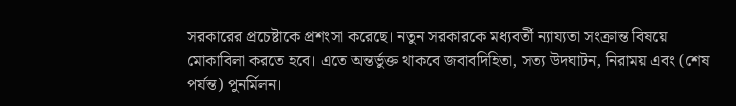সরকারের প্রচেষ্টাকে প্রশংসা করেছে। নতুন সরকারকে মধ্যবর্তী ন্যায্যতা সংক্রান্ত বিষয়ে মোকাবিলা করতে হবে। এতে অন্তর্ভুক্ত থাকবে জবাবদিহিতা, সত্য উদঘাটন, নিরাময় এবং (শেষ পর্যন্ত) পুনর্মিলন।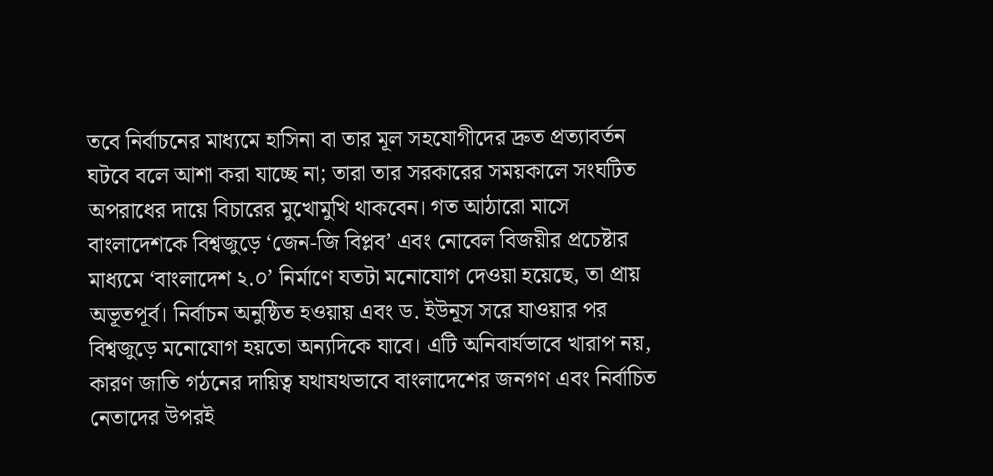তবে নির্বাচনের মাধ্যমে হাসিনা বা তার মূল সহযোগীদের দ্রুত প্রত্যাবর্তন ঘটবে বলে আশা করা যাচ্ছে না; তারা তার সরকারের সময়কালে সংঘটিত অপরাধের দায়ে বিচারের মুখোমুখি থাকবেন। গত আঠারো মাসে বাংলাদেশকে বিশ্বজুড়ে ‘জেন-জি বিপ্লব’ এবং নোবেল বিজয়ীর প্রচেষ্টার মাধ্যমে ‘বাংলাদেশ ২.০’ নির্মাণে যতটা মনোযোগ দেওয়া হয়েছে, তা প্রায় অভূতপূর্ব। নির্বাচন অনুষ্ঠিত হওয়ায় এবং ড. ইউনূস সরে যাওয়ার পর বিশ্বজুড়ে মনোযোগ হয়তো অন্যদিকে যাবে। এটি অনিবার্যভাবে খারাপ নয়, কারণ জাতি গঠনের দায়িত্ব যথাযথভাবে বাংলাদেশের জনগণ এবং নির্বাচিত নেতাদের উপরই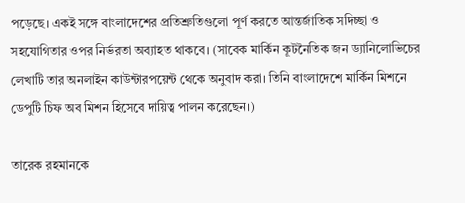পড়েছে। একই সঙ্গে বাংলাদেশের প্রতিশ্রুতিগুলো পূর্ণ করতে আন্তর্জাতিক সদিচ্ছা ও সহযোগিতার ওপর নির্ভরতা অব্যাহত থাকবে। (সাবেক মার্কিন কূটনৈতিক জন ড্যানিলোভিচের লেখাটি তার অনলাইন কাউন্টারপয়েন্ট থেকে অনুবাদ করা। তিনি বাংলাদেশে মার্কিন মিশনে ডেপুটি চিফ অব মিশন হিসেবে দায়িত্ব পালন করেছেন।)

তারেক রহমানকে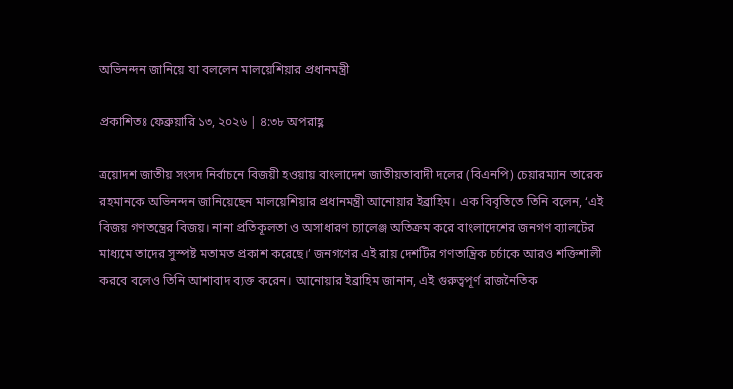অভিনন্দন জানিয়ে যা বললেন মালয়েশিয়ার প্রধানমন্ত্রী

প্রকাশিতঃ ফেব্রুয়ারি ১৩, ২০২৬ | ৪:৩৮ অপরাহ্ণ

ত্রয়োদশ জাতীয় সংসদ নির্বাচনে বিজয়ী হওয়ায় বাংলাদেশ জাতীয়তাবাদী দলের (বিএনপি) চেয়ারম্যান তারেক রহমানকে অভিনন্দন জানিয়েছেন মালয়েশিয়ার প্রধানমন্ত্রী আনোয়ার ইব্রাহিম। এক বিবৃতিতে তিনি বলেন, ‘এই বিজয় গণতন্ত্রের বিজয়। নানা প্রতিকূলতা ও অসাধারণ চ্যালেঞ্জ অতিক্রম করে বাংলাদেশের জনগণ ব্যালটের মাধ্যমে তাদের সুস্পষ্ট মতামত প্রকাশ করেছে।’ জনগণের এই রায় দেশটির গণতান্ত্রিক চর্চাকে আরও শক্তিশালী করবে বলেও তিনি আশাবাদ ব্যক্ত করেন। আনোয়ার ইব্রাহিম জানান, এই গুরুত্বপূর্ণ রাজনৈতিক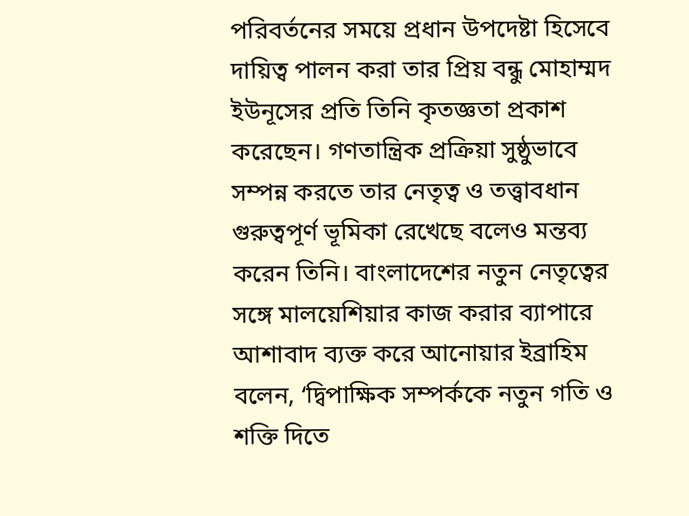পরিবর্তনের সময়ে প্রধান উপদেষ্টা হিসেবে দায়িত্ব পালন করা তার প্রিয় বন্ধু মোহাম্মদ ইউনূসের প্রতি তিনি কৃতজ্ঞতা প্রকাশ করেছেন। গণতান্ত্রিক প্রক্রিয়া সুষ্ঠুভাবে সম্পন্ন করতে তার নেতৃত্ব ও তত্ত্বাবধান গুরুত্বপূর্ণ ভূমিকা রেখেছে বলেও মন্তব্য করেন তিনি। বাংলাদেশের নতুন নেতৃত্বের সঙ্গে মালয়েশিয়ার কাজ করার ব্যাপারে আশাবাদ ব্যক্ত করে আনোয়ার ইব্রাহিম বলেন, ‘দ্বিপাক্ষিক সম্পর্ককে নতুন গতি ও শক্তি দিতে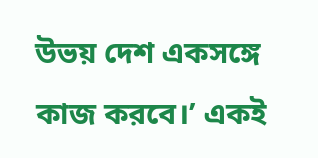উভয় দেশ একসঙ্গে কাজ করবে।’ একই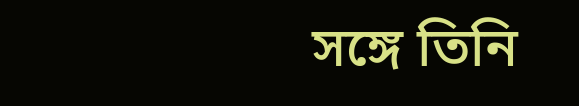সঙ্গে তিনি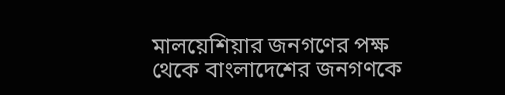মালয়েশিয়ার জনগণের পক্ষ থেকে বাংলাদেশের জনগণকে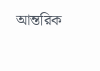আন্তরিক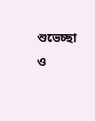শুভেচ্ছা ও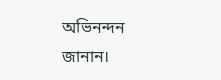অভিনন্দন জানান।